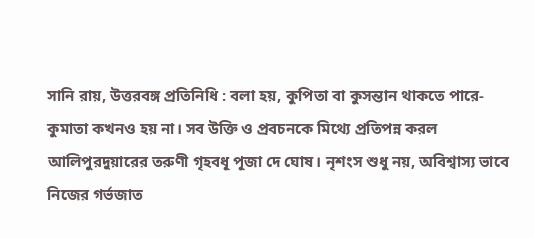সানি রায়, উত্তরবঙ্গ প্রতিনিধি : বলা হয়, কুপিতা বা কুসন্তান থাকতে পারে- কুমাতা কখনও হয় না। সব উক্তি ও প্রবচনকে মিথ্যে প্রতিপন্ন করল আলিপুরদুয়ারের তরুণী গৃহবধূ পূজা দে ঘোষ। নৃশংস শুধু নয়, অবিশ্বাস্য ভাবে নিজের গর্ভজাত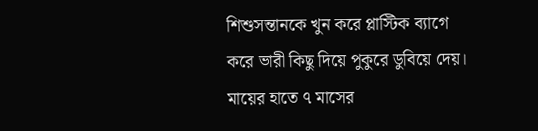শিশুসন্তানকে খুন করে প্লাস্টিক ব্যাগে করে ভারী কিছু দিয়ে পুকুরে ডুবিয়ে দেয়। মায়ের হাতে ৭ মাসের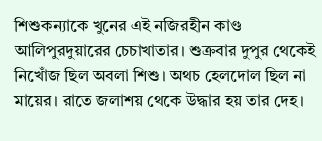শিশুকন্যাকে খুনের এই নজিরহীন কাণ্ড আলিপুরদুয়ারের চেচাখাতার। শুক্রবার দুপুর থেকেই নিখোঁজ ছিল অবলা শিশু। অথচ হেলদোল ছিল না মায়ের। রাতে জলাশয় থেকে উদ্ধার হয় তার দেহ।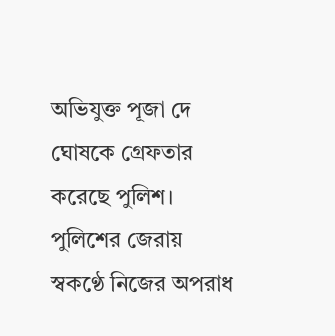অভিযুক্ত পূজা দে ঘোষকে গ্রেফতার করেছে পুলিশ।
পুলিশের জেরায় স্বকণ্ঠে নিজের অপরাধ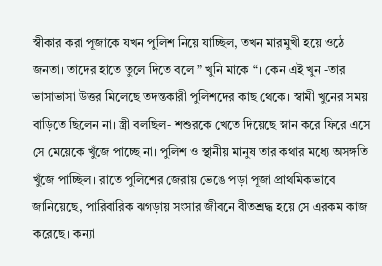স্বীকার করা পূজাকে যখন পুলিশ নিয়ে যাচ্ছিল, তখন মারমুখী হয়ে ওঠে জনতা। তাদের হাতে তুলে দিতে বলে ” খুনি মাকে “। কেন এই খুন -তার ভাসাভাসা উত্তর মিলেছে তদন্তকারী পুলিশদের কাছ থেকে। স্বামী খুনের সময় বাড়িতে ছিলেন না। স্ত্রী বলছিল- শশুরকে খেতে দিয়েছে স্নান করে ফিরে এসে সে মেয়েকে খুঁজে পাচ্ছে না। পুলিশ ও স্থানীয় মানুষ তার কথার মধ্যে অসঙ্গতি খুঁজে পাচ্ছিল। রাতে পুলিশের জেরায় ভেঙে পড়া পূজা প্রাথমিকভাবে জানিয়েছে, পারিবারিক ঝগড়ায় সংসার জীবনে বীতশ্রদ্ধ হয়ে সে এরকম কাজ করেছে। কন্যা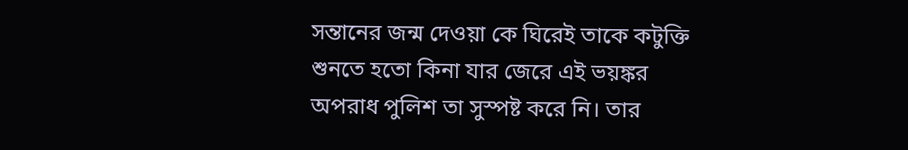সন্তানের জন্ম দেওয়া কে ঘিরেই তাকে কটুক্তি শুনতে হতো কিনা যার জেরে এই ভয়ঙ্কর অপরাধ পুলিশ তা সুস্পষ্ট করে নি। তার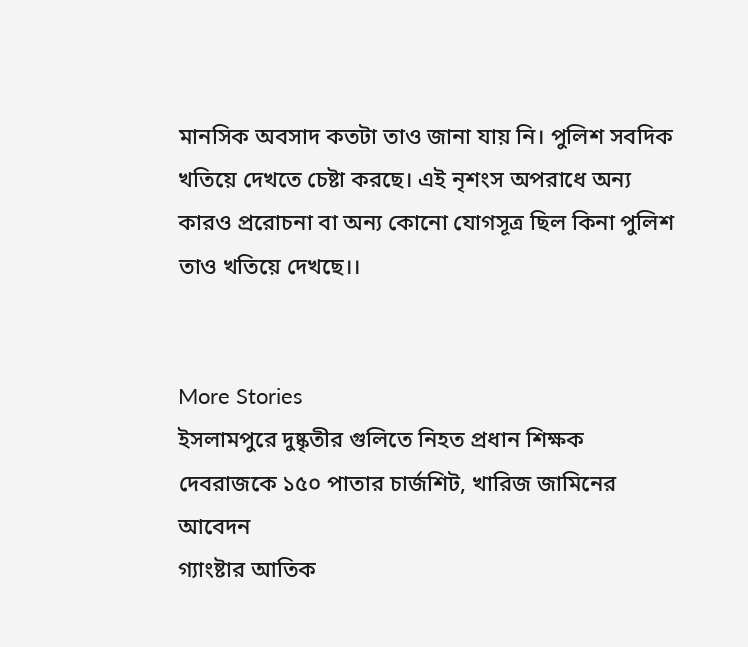মানসিক অবসাদ কতটা তাও জানা যায় নি। পুলিশ সবদিক খতিয়ে দেখতে চেষ্টা করছে। এই নৃশংস অপরাধে অন্য কারও প্ররোচনা বা অন্য কোনো যোগসূত্র ছিল কিনা পুলিশ তাও খতিয়ে দেখছে।।


More Stories
ইসলামপুরে দুষ্কৃতীর গুলিতে নিহত প্রধান শিক্ষক
দেবরাজকে ১৫০ পাতার চার্জশিট, খারিজ জামিনের আবেদন
গ্যাংষ্টার আতিক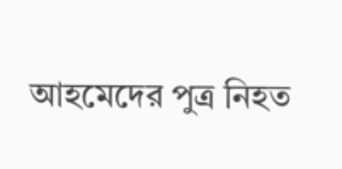আহমেদের পুত্র নিহত